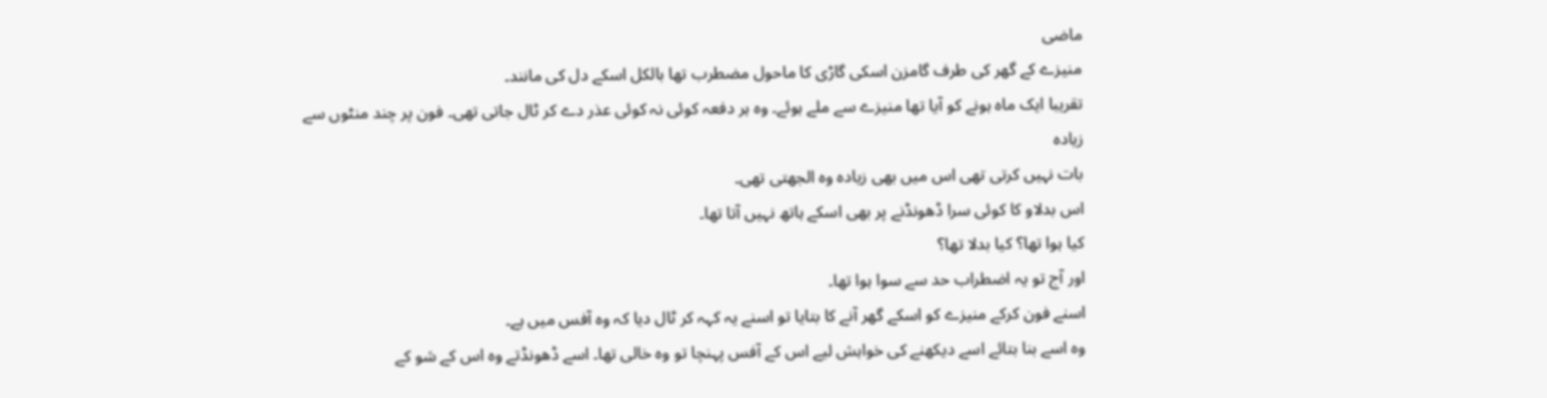ماضی
منیزے کے گھر کی طرف گامزن اسکی گاڑی کا ماحول مضطرب تھا بالکل اسکے دل کی مانند۔
تقریبا ایک ماہ ہونے کو آیا تھا منیزے سے ملے ہوئے۔ وہ ہر دفعہ کوئی نہ کوئی عذر دے کر ٹال جاتی تھی۔ فون پر چند منٹوں سے زیادہ
بات نہیں کرتی تھی اس میں بھی زیادہ وہ الجھتی تھی۔
اس بدلاو کا کوئی سرا ڈھونڈنے پر بھی اسکے ہاتھ نہیں آتا تھا۔
کیا ہوا تھا؟ کیا بدلا تھا؟
اور آج تو یہ اضطراب حد سے سوا ہوا تھا۔
اسنے فون کرکے منیزے کو اسکے گھر آنے کا بتایا تو اسنے یہ کہہ کر ٹال دیا کہ وہ آفس میں ہے۔
وہ اسے بنا بتائے اسے دیکھنے کی خواہش لیے اس کے آفس پہنچا تو وہ خالی تھا۔ اسے ڈھونڈتے وہ اس کے شو کے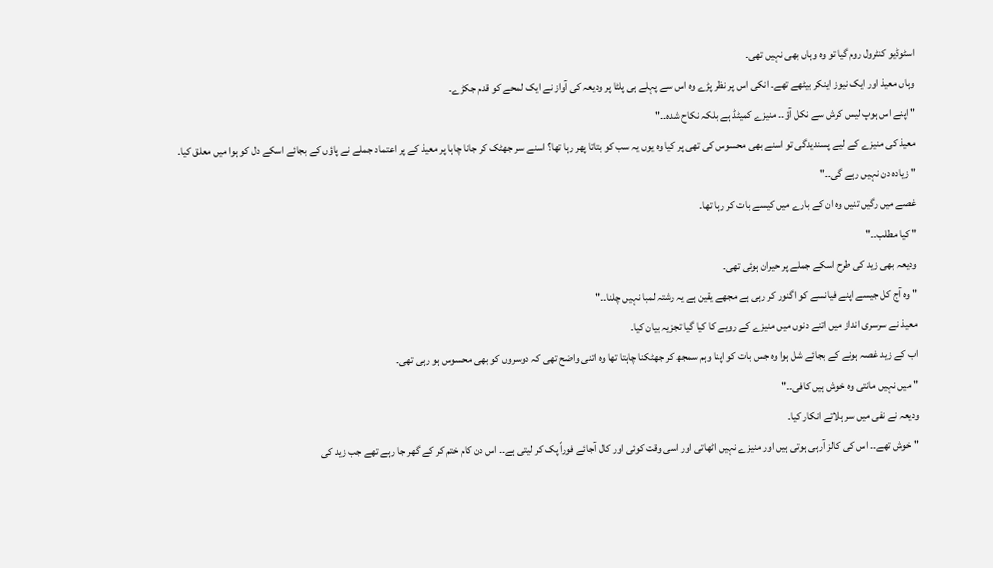اسٹوڈیو کنٹرول روم گیا تو وہ وہاں بھی نہیں تھی۔
وہاں معیذ اور ایک نیوز اینکر بیٹھے تھے۔ انکی اس پر نظر پڑے وہ اس سے پہلے ہی پلٹا پر ودیعہ کی آواز نے ایک لمحے کو قدم جکڑے۔
" اپنے اس ہوپ لیس کرش سے نکل آؤ۔۔ منیزے کمیٹڈ ہے بلکہ نکاح شدہ۔۔"
معیذ کی منیزے کے لیے پسندیدگی تو اسنے بھی محسوس کی تھی پر کیا وہ یوں یہ سب کو بتاتا پھر رہا تھا؟ اسنے سر جھٹک کر جانا چاہا پر معیذ کے پر اعتماد جملے نے پاؤں کے بجائے اسکے دل کو ہوا میں معلق کیا۔
" زیادہ دن نہیں رہے گی۔۔"
غصے میں رگیں تنیں وہ ان کے بارے میں کیسے بات کر رہا تھا۔
" کیا مطلب۔۔"
ودیعہ بھی زید کی طرح اسکے جملے پر حیران ہوئی تھی۔
" وہ آج کل جیسے اپنے فیانسے کو اگنور کر رہی ہے مجھے یقین ہے یہ رشتہ لمبا نہیں چلنا۔۔"
معیذ نے سرسری انداز میں اتنے دنوں میں منیزے کے رویے کا کیا گیا تجزیہ بیان کیا۔
اب کے زید غصہ ہونے کے بجائے شل ہوا وہ جس بات کو اپنا وہم سمجھ کر جھٹکنا چاہتا تھا وہ اتنی واضح تھی کہ دوسروں کو بھی محسوس ہو رہی تھی۔
" میں نہیں مانتی وہ خوش ہیں کافی۔۔"
ودیعہ نے نفی میں سر ہلاتے انکار کیا۔
" خوش تھے۔۔ اس کی کالز آرہی ہوتی ہیں اور منیزے نہیں اٹھاتی اور اسی وقت کوئی اور کال آجائے فوراً پک کر لیتی ہے۔۔ اس دن کام ختم کر کے گھر جا رہے تھے جب زید کی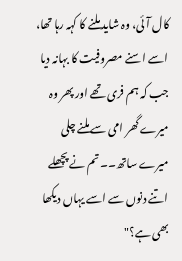کال آئی، وہ شاید ملنے کا کہہ رہا تھا، اسے اسنے مصروفیت کا بہانہ دیا جب کہ ہم فری تھے اور پھر وہ میرے گھر امی سے ملنے چلی میرے ساتھ۔۔ تم نے پچھلے اتنے دنوں سے اسے یہاں دیکھا بھی ہے؟"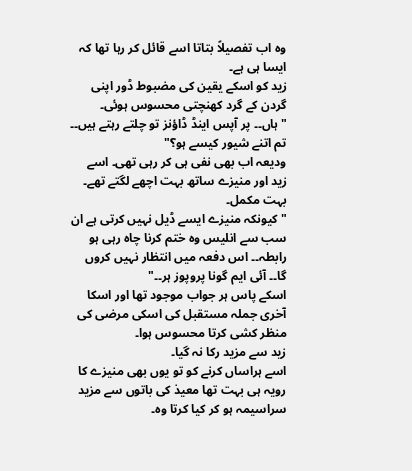وہ اب تفصیلاً بتاتا اسے قائل کر رہا تھا کہ ایسا ہی ہے۔
زید کو اسکے یقین کی مضبوط ڈور اپنی گردن کے گرد کھنچتی محسوس ہوئی۔
" ہاں۔۔ پر آپس اینڈ ڈاؤنز تو چلتے رہتے ہیں۔۔ تم اتنے شیور کیسے ہو؟"
ودیعہ اب بھی نفی ہی کر رہی تھی۔ اسے زید اور منیزے ساتھ بہت اچھے لگتے تھے۔ بہت مکمل۔
" کیونکہ منیزے ایسے ڈیل نہیں کرتی ہے ان سب سے انلیس وہ ختم کرنا چاہ رہی ہو رابطہ۔۔ اس دفعہ میں انتظار نہیں کروں گا۔۔ آئی ایم گونا پروپوز ہر۔۔"
اسکے پاس ہر جواب موجود تھا اور اسکا آخری جملہ مستقبل کی اسکی مرضی کی منظر کشی کرتا محسوس ہوا۔
زید سے مزید رکا نہ گیا۔
اسے ہراساں کرنے کو تو یوں بھی منیزے کا رویہ ہی بہت تھا معیذ کی باتوں سے مزید سراسیمہ ہو کر کیا کرتا وہ۔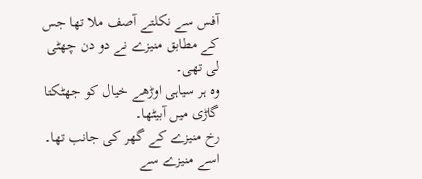آفس سے نکلتے آصف ملا تھا جس کے مطابق منیزے نے دو دن چھٹی لی تھی۔
وہ ہر سیاہی اوڑھے خیال کو جھٹکتا گاڑی میں آبیٹھا۔
رخ منیزے کے گھر کی جانب تھا۔
اسے منیزے سے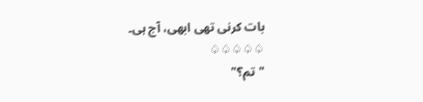بات کرنی تھی ابھی، آج ہی۔
♤♤♤♤♤
" تم؟"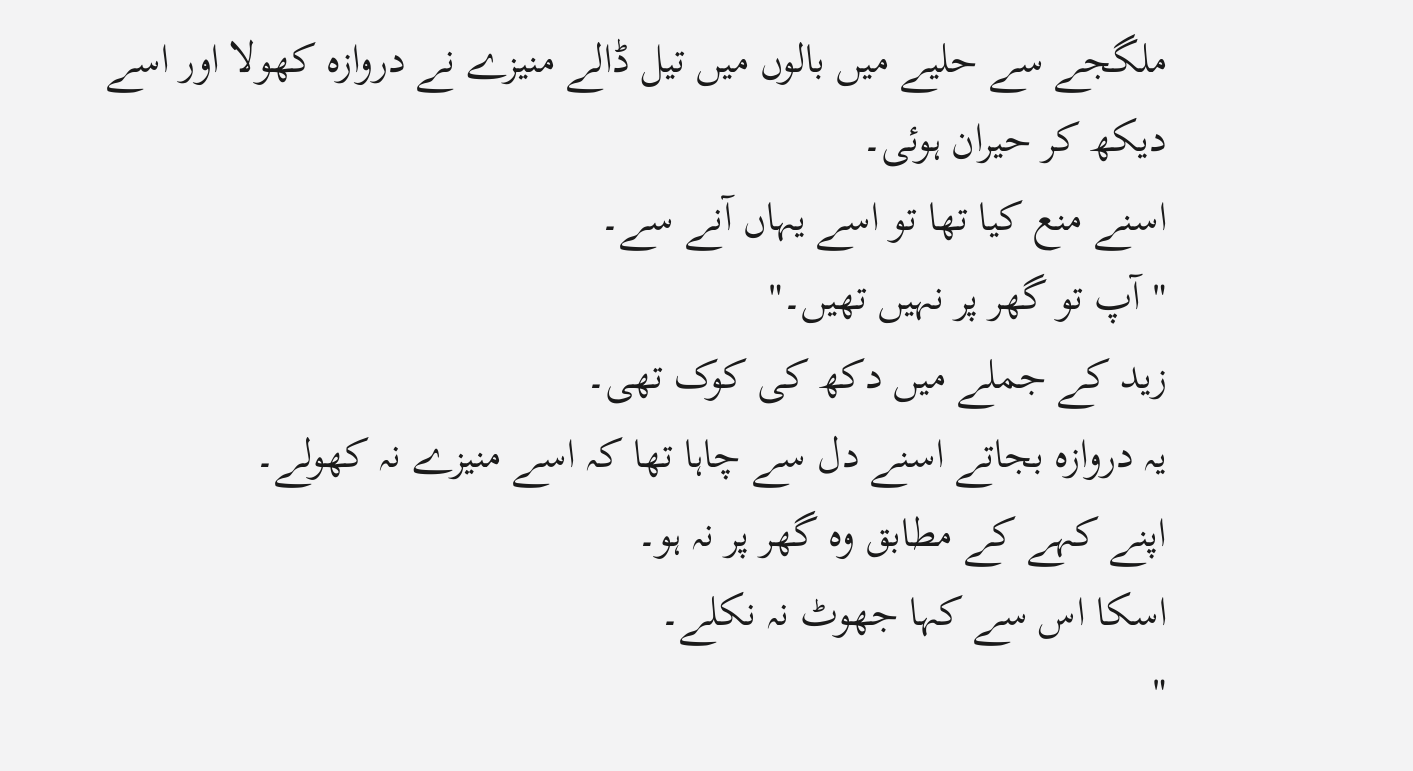ملگجے سے حلیے میں بالوں میں تیل ڈالے منیزے نے دروازہ کھولا اور اسے دیکھ کر حیران ہوئی۔
اسنے منع کیا تھا تو اسے یہاں آنے سے۔
" آپ تو گھر پر نہیں تھیں۔"
زید کے جملے میں دکھ کی کوک تھی۔
یہ دروازہ بجاتے اسنے دل سے چاہا تھا کہ اسے منیزے نہ کھولے۔
اپنے کہے کے مطابق وہ گھر پر نہ ہو۔
اسکا اس سے کہا جھوٹ نہ نکلے۔
"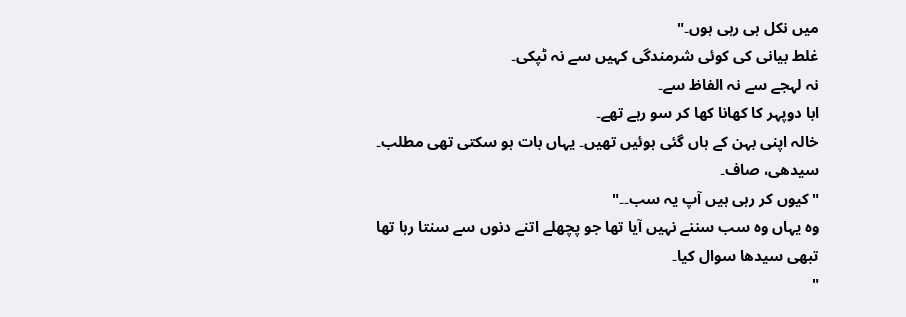میں نکل ہی رہی ہوں۔"
غلط بیانی کی کوئی شرمندگی کہیں سے نہ ٹپکی۔
نہ لہجے سے نہ الفاظ سے۔
ابا دوپہر کا کھانا کھا کر سو رہے تھے۔
خالہ اپنی بہن کے ہاں گئی ہوئیں تھیں۔ یہاں بات ہو سکتی تھی مطلب۔ سیدھی، صاف۔
" کیوں کر رہی ہیں آپ یہ سب۔۔"
وہ یہاں وہ سب سننے نہیں آیا تھا جو پچھلے اتنے دنوں سے سنتا رہا تھا تبھی سیدھا سوال کیا۔
"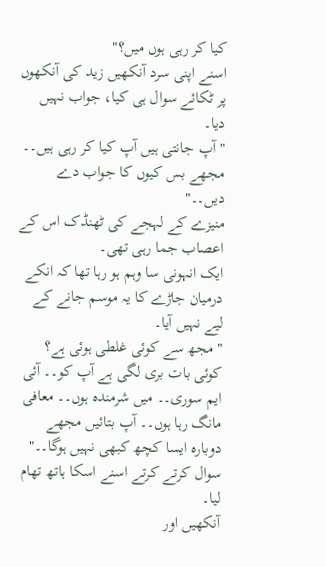کیا کر رہی ہوں میں؟"
اسنے اپنی سرد آنکھیں زید کی آنکھوں پر ٹکائے سوال ہی کیا، جواب نہیں دیا۔
" آپ جانتی ہیں آپ کیا کر رہی ہیں۔۔ مجھے بس کیوں کا جواب دے دیں۔۔"
منیزے کے لہجے کی ٹھنڈک اس کے اعصاب جما رہی تھی۔
ایک انہونی سا وہم ہو رہا تھا کہ انکے درمیان جاڑے کا یہ موسم جانے کے لیے نہیں آیا۔
" مجھ سے کوئی غلطی ہوئی ہے؟ کوئی بات بری لگی ہے آپ کو۔۔ آئی ایم سوری۔۔ میں شرمندہ ہوں۔۔ معافی مانگ رہا ہوں۔۔ آپ بتائیں مجھے دوبارہ ایسا کچھ کبھی نہیں ہوگا۔۔"
سوال کرتے کرتے اسنے اسکا ہاتھ تھام لیا۔
آنکھیں اور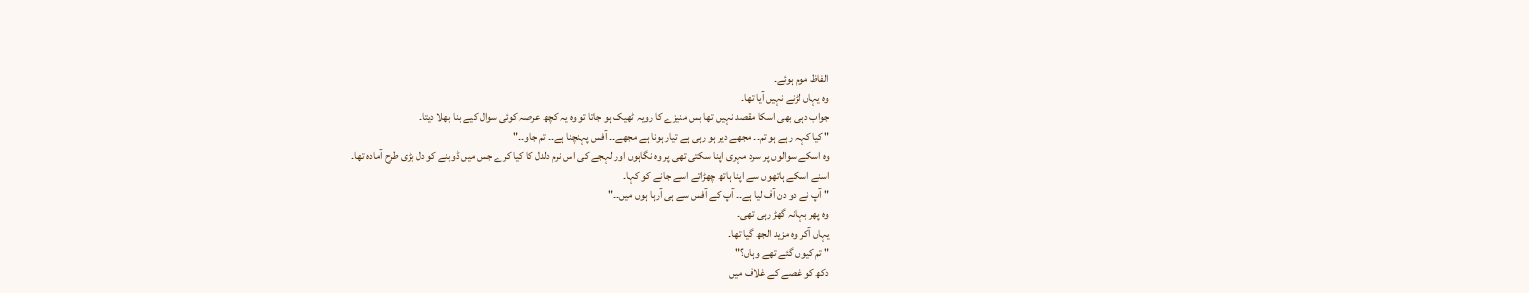الفاظ موم ہوئے۔
وہ یہاں لڑنے نہیں آیا تھا۔
جواب دہی بھی اسکا مقصد نہیں تھا بس منیزے کا رویہ ٹھیک ہو جاتا تو وہ یہ کچھ عرصہ کوئی سوال کیے بنا بھلا دیتا۔
" کیا کہہ رہے ہو تم۔۔ مجھے دیر ہو رہی ہے تیار ہونا ہے مجھے۔۔ آفس پہنچنا ہے۔۔ تم جاو۔۔"
وہ اسکے سوالوں پر سرد مہری اپنا سکتی تھی پر وہ نگاہوں اور لہجے کی اس نرم دلدل کا کیا کرے جس میں ڈوبنے کو دل بڑی طرح آمادہ تھا۔
اسنے اسکے ہاتھوں سے اپنا ہاتھ چھڑاتے اسے جانے کو کہا۔
" آپ نے دو دن آف لیا ہے۔۔ آپ کے آفس سے ہی آرہا ہوں میں۔۔"
وہ پھر بہانہ گھڑ رہی تھی۔
یہاں آکر وہ مزید الجھ گیا تھا۔
" تم کیوں گئے تھے وہاں؟"
دکھ کو غصے کے غلاف میں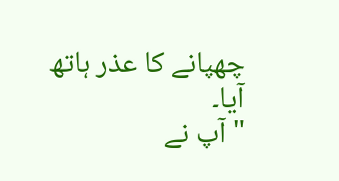چھپانے کا عذر ہاتھ آیا۔
" آپ نے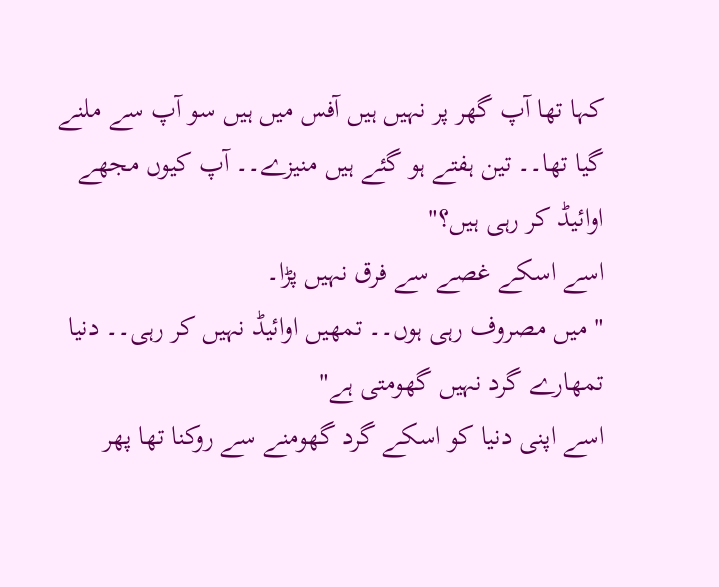کہا تھا آپ گھر پر نہیں ہیں آفس میں ہیں سو آپ سے ملنے گیا تھا۔۔ تین ہفتے ہو گئے ہیں منیزے۔۔ آپ کیوں مجھے اوائیڈ کر رہی ہیں؟"
اسے اسکے غصے سے فرق نہیں پڑا۔
" میں مصروف رہی ہوں۔۔ تمھیں اوائیڈ نہیں کر رہی۔۔ دنیا تمھارے گرد نہیں گھومتی ہے"
اسے اپنی دنیا کو اسکے گرد گھومنے سے روکنا تھا پھر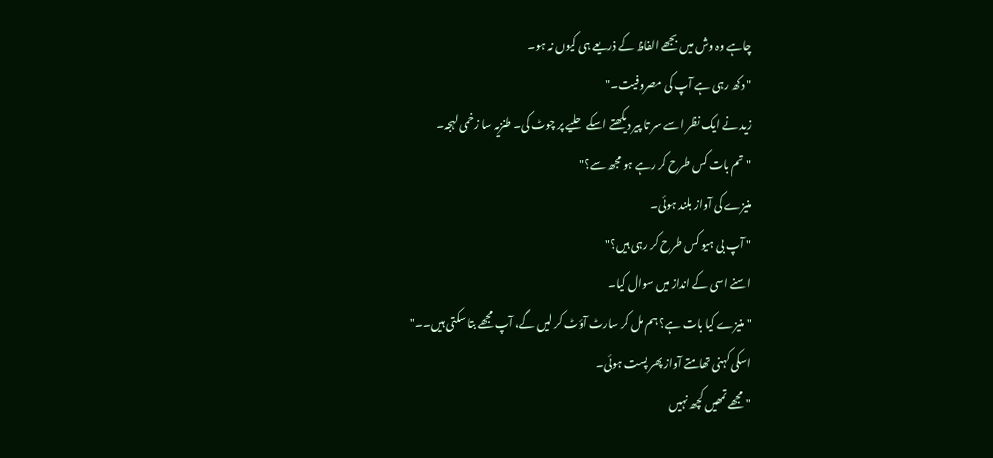چاہے وہ وش میں بجھے الفاظ کے ذریعے ہی کیوں نہ ہو۔
" دکھ رہی ہے آپ کی مصروفیت۔"
زید نے ایک نظر اسے سر تا پیر دیکھتے اسکے حلیے پر چوٹ کی۔ طنزیہ سا زخمی لہجہ۔
" تم بات کس طرح کر رہے ہو مجھ سے؟"
منیزے کی آواز بلند ہوئی۔
" آپ بی ہیو کس طرح کر رہی ہیں؟"
اسنے اسی کے انداز میں سوال کیا۔
" منیزے کیا بات ہے؟ ہم مل کر سارٹ آؤٹ کر لیں گے، آپ مجھے بتا سکتی ہیں۔۔"
اسکی کہنی تھامتے آواز پھر پست ہوئی۔
" مجھے تمھیں کچھ نہیں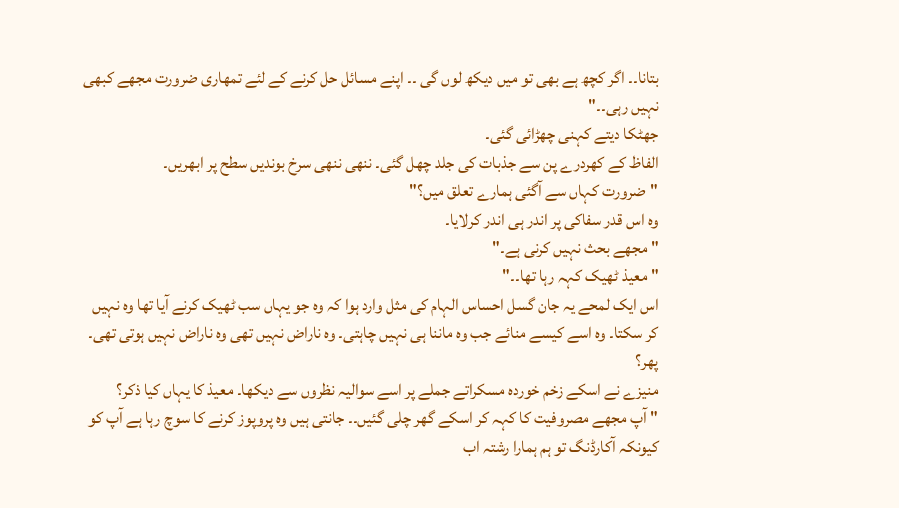بتانا۔۔ اگر کچھ ہے بھی تو میں دیکھ لوں گی ۔۔ اپنے مسائل حل کرنے کے لئے تمھاری ضرورت مجھے کبھی نہیں رہی۔۔"
جھٹکا دیتے کہنی چھڑائی گئی۔
الفاظ کے کھردرے پن سے جذبات کی جلد چھل گئی۔ ننھی ننھی سرخ بوندیں سطح پر ابھریں۔
"ضرورت کہاں سے آگئی ہمارے تعلق میں؟"
وہ اس قدر سفاکی پر اندر ہی اندر کرلایا۔
" مجھے بحث نہیں کرنی ہے۔"
" معیذ ٹھیک کہہ رہا تھا۔۔"
اس ایک لمحے یہ جان گسل احساس الہام کی مثل وارد ہوا کہ وہ جو یہاں سب ٹھیک کرنے آیا تھا وہ نہیں کر سکتا۔ وہ اسے کیسے منائے جب وہ ماننا ہی نہیں چاہتی۔ وہ ناراض نہیں تھی وہ ناراض نہیں ہوتی تھی۔ پھر؟
منیزے نے اسکے زخم خوردہ مسکراتے جملے پر اسے سوالیہ نظروں سے دیکھا۔ معیذ کا یہاں کیا ذکر؟
" آپ مجھے مصروفیت کا کہہ کر اسکے گھر چلی گئیں۔۔ جانتی ہیں وہ پروپوز کرنے کا سوچ رہا ہے آپ کو کیونکہ آکارڈنگ تو ہم ہمارا رشتہ اب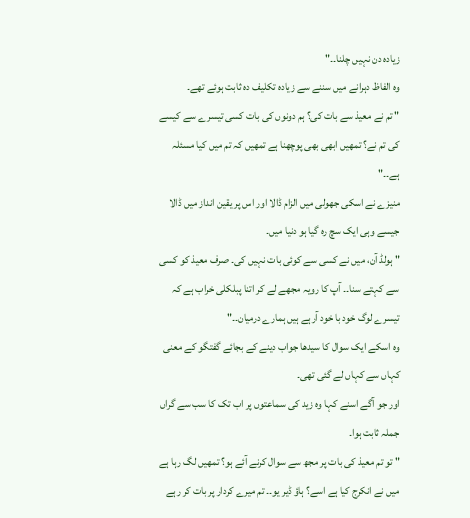زیادہ دن نہیں چلنا۔۔"
وہ الفاظ دہرانے میں سننے سے زیادہ تکلیف دہ ثابت ہوئے تھے۔
" تم نے معیذ سے بات کی؟ ہم دونوں کی بات کسی تیسرے سے کیسے کی تم نے؟ تمھیں ابھی بھی پوچھنا ہے تمھیں کہ تم میں کیا مسئلہ ہے۔۔"
منیزے نے اسکی جھولی میں الزام ڈالا اور اس پر یقین انداز میں ڈالا جیسے وہی ایک سچ رہ گیا ہو دنیا میں۔
" ہولڈ آن، میں نے کسی سے کوئی بات نہیں کی۔ صرف معیذ کو کسی سے کہتے سنا۔۔ آپ کا رویہ مجھے لے کر اتنا پبلکلی خراب ہے کہ تیسرے لوگ خود با خود آرہے ہیں ہمارے درمیان۔۔"
وہ اسکے ایک سوال کا سیدھا جواب دینے کے بجائے گفتگو کے معنی کہاں سے کہاں لے گئی تھی۔
اور جو آگے اسنے کہا وہ زید کی سماعتوں پر اب تک کا سب سے گراں جملہ ثابت ہوا۔
" تو تم معیذ کی بات پر مجھ سے سوال کرنے آئے ہو؟ تمھیں لگ رہا ہے میں نے انکرج کیا ہے اسے؟ ہاؤ ڈیر یو۔۔ تم میرے کردار پر بات کر رہے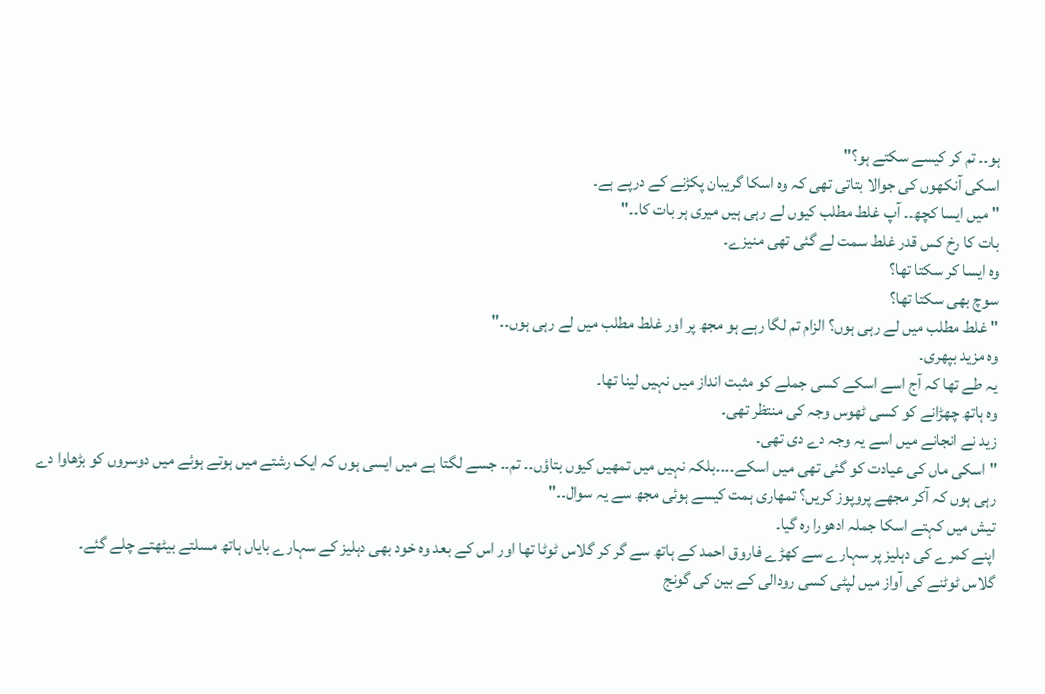ہو۔۔ تم کر کیسے سکتے ہو؟"
اسکی آنکھوں کی جوالا بتاتی تھی کہ وہ اسکا گریبان پکڑنے کے درپے ہے۔
" میں ایسا کچھ۔۔ آپ غلط مطلب کیوں لے رہی ہیں میری ہر بات کا۔۔"
بات کا رخ کس قدر غلط سمت لے گئی تھی منیزے۔
وہ ایسا کر سکتا تھا؟
سوچ بھی سکتا تھا؟
" غلط مطلب میں لے رہی ہوں؟ الزام تم لگا رہے ہو مجھ پر اور غلط مطلب میں لے رہی ہوں۔۔"
وہ مزید بپھری۔
یہ طے تھا کہ آج اسے اسکے کسی جملے کو مثبت انداز میں نہیں لینا تھا۔
وہ ہاتھ چھڑانے کو کسی ٹھوس وجہ کی منتظر تھی۔
زید نے انجانے میں اسے یہ وجہ دے دی تھی۔
" اسکی ماں کی عیادت کو گئی تھی میں اسکے۔۔۔۔بلکہ نہیں میں تمھیں کیوں بتاؤں۔۔ تم۔۔ جسے لگتا ہے میں ایسی ہوں کہ ایک رشتے میں ہوتے ہوئے میں دوسروں کو بڑھاوا دے رہی ہوں کہ آکر مجھے پروپوز کریں؟ تمھاری ہمت کیسے ہوئی مجھ سے یہ سوال۔۔"
تیش میں کہتے اسکا جملہ ادھورا رہ گیا۔
اپنے کمرے کی دہلیز پر سہارے سے کھڑے فاروق احمد کے ہاتھ سے گر کر گلاس ٹوٹا تھا اور اس کے بعد وہ خود بھی دہلیز کے سہارے بایاں ہاتھ مسلتے بیٹھتے چلے گئے۔
گلاس ٹوٹنے کی آواز میں لپٹی کسی رودالی کے بین کی گونج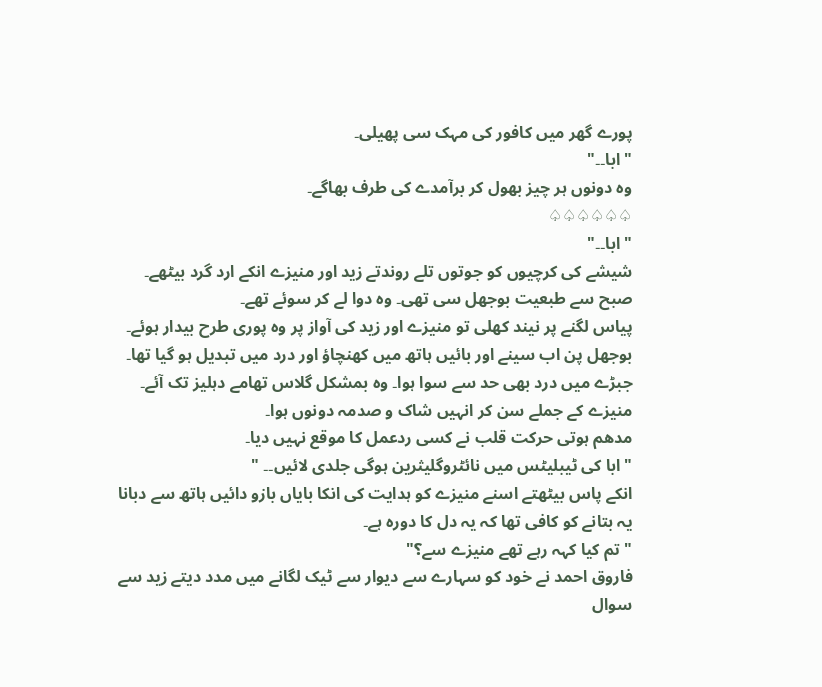پورے گھر میں کافور کی مہک سی پھیلی۔
"ابا۔۔"
وہ دونوں ہر چیز بھول کر برآمدے کی طرف بھاگے۔
♤♤♤♤♤♤
" ابا۔۔"
شیشے کی کرچیوں کو جوتوں تلے روندتے زید اور منیزے انکے ارد گرد بیٹھے۔
صبح سے طبعیت بوجھل سی تھی۔ وہ دوا لے کر سوئے تھے۔
پیاس لگنے پر نیند کھلی تو منیزے اور زید کی آواز پر وہ پوری طرح بیدار ہوئے۔
بوجھل پن اب سینے اور بائیں ہاتھ میں کھنچاؤ اور درد میں تبدیل ہو گیا تھا۔ جبڑے میں درد بھی حد سے سوا ہوا۔ وہ بمشکل گلاس تھامے دہلیز تک آئے۔ منیزے کے جملے سن کر انہیں شاک و صدمہ دونوں ہوا۔
مدھم ہوتی حرکت قلب نے کسی ردعمل کا موقع نہیں دیا۔
" ابا کی ٹیبلیٹس میں نائٹروگلیثرین ہوگی جلدی لائیں۔۔ "
انکے پاس بیٹھتے اسنے منیزے کو ہدایت کی انکا بایاں بازو دائیں ہاتھ سے دبانا یہ بتانے کو کافی تھا کہ یہ دل کا دورہ ہے۔
" تم کیا کہہ رہے تھے منیزے سے؟"
فاروق احمد نے خود کو سہارے سے دیوار سے ٹیک لگانے میں مدد دیتے زید سے سوال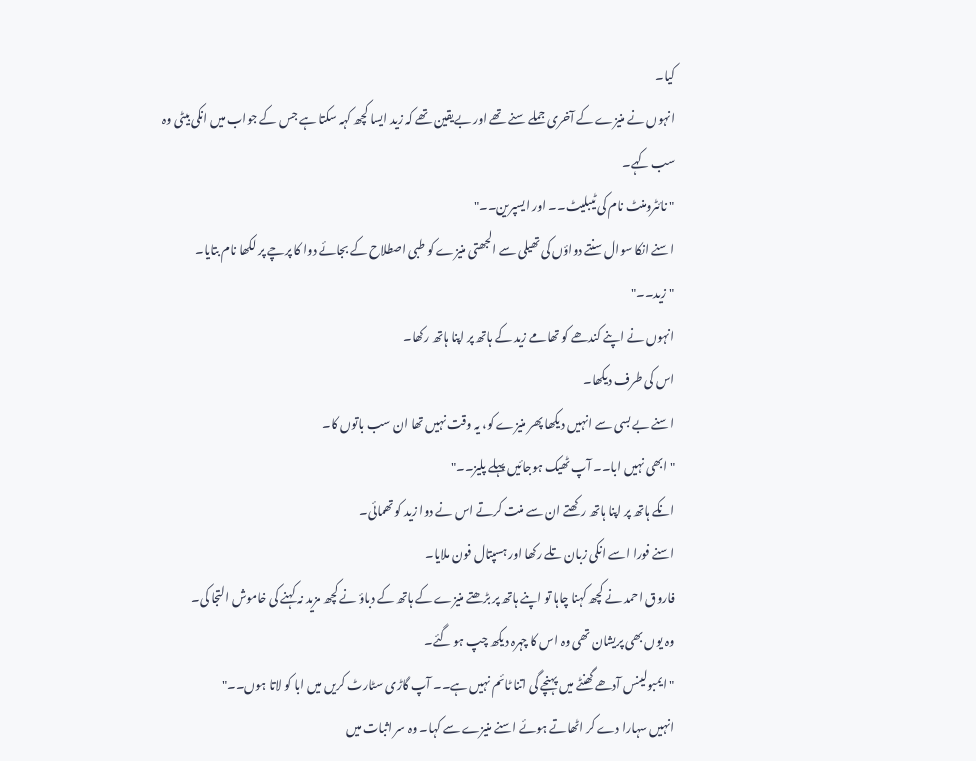کیا۔
انہوں نے منیزے کے آخری جملے سنے تھے اور بےیقین تھے کہ زید ایسا کچھ کہہ سکتا ہے جس کے جواب میں انکی بیٹی وہ سب کہے۔
" نائٹرومنٹ نام کی ٹیبلیٹ۔۔ اور ایسپرین۔۔"
اسنے انکا سوال سنتے دواؤں کی تھیلی سے الجھتی منیزے کو طبی اصطلاح کے بجائے دوا کا پرچے پر لکھا نام بتایا۔
"زید۔۔"
انہوں نے اپنے کندھے کو تھامے زید کے ہاتھ پر اپنا ہاتھ رکھا۔
اس کی طرف دیکھا۔
اسنے بے بسی سے انہیں دیکھا پھر منیزے کو، یہ وقت نہیں تھا ان سب باتوں کا۔
" ابھی نہیں ابا۔۔ آپ ٹھیک ہوجائیں پہلے پلیز۔۔"
انکے ہاتھ پر اپنا ہاتھ رکھتے ان سے منت کرتے اس نے دوا زید کو تھمائی۔
اسنے فورا اسے انکی زبان تلے رکھا اور ہسپتال فون ملایا۔
فاروق احمد نے کچھ کہنا چاہا تو اپنے ہاتھ پر بڑھتے منیزے کے ہاتھ کے دباؤ نے کچھ مزید نہ کہنے کی خاموش التجا کی۔
وہ یوں بھی پریشان تھی وہ اس کا چہرہ دیکھ چپ ہو گئے۔
" ایمبولینس آدھے گھنٹے میں پہنچے گی اتنا ٹائم نہیں ہے۔۔ آپ گاڑی سٹارٹ کریں میں ابا کو لاتا ہوں۔۔"
انہیں سہارا دے کر اٹھاتے ہوئے اسنے منیزے سے کہا۔ وہ سر اثبات میں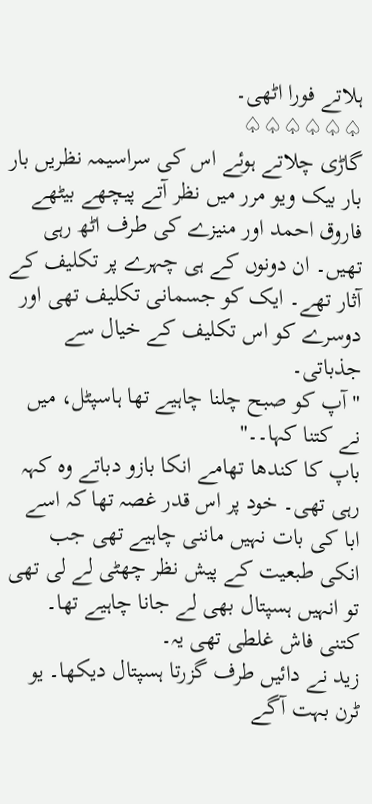ہلاتے فورا اٹھی۔
♤♤♤♤♤♤
گاڑی چلاتے ہوئے اس کی سراسیمہ نظریں بار بار بیک ویو مرر میں نظر آتے پیچھے بیٹھے فاروق احمد اور منیزے کی طرف اٹھ رہی تھیں۔ ان دونوں کے ہی چہرے پر تکلیف کے آثار تھے۔ ایک کو جسمانی تکلیف تھی اور دوسرے کو اس تکلیف کے خیال سے جذباتی۔
" آپ کو صبح چلنا چاہیے تھا ہاسپٹل، میں نے کتنا کہا۔۔"
باپ کا کندھا تھامے انکا بازو دباتے وہ کہہ رہی تھی۔ خود پر اس قدر غصہ تھا کہ اسے ابا کی بات نہیں ماننی چاہیے تھی جب انکی طبعیت کے پیش نظر چھٹی لے لی تھی تو انہیں ہسپتال بھی لے جانا چاہیے تھا۔
کتنی فاش غلطی تھی یہ۔
زید نے دائیں طرف گزرتا ہسپتال دیکھا۔ یو ٹرن بہت آگے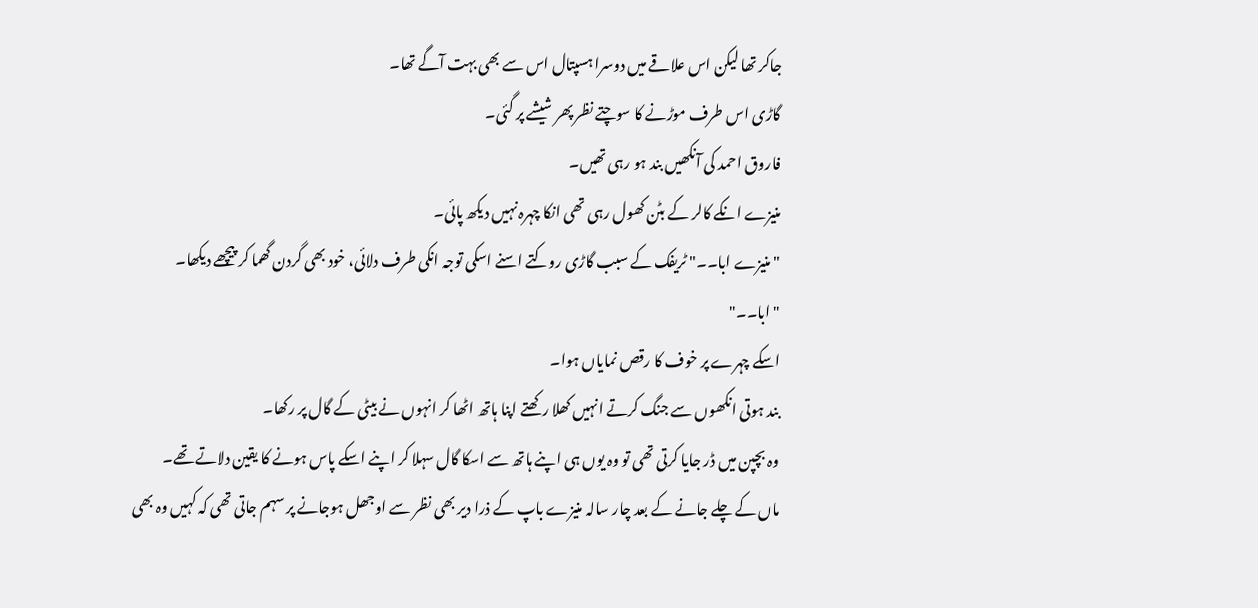جاکر تھا لیکن اس علاقے میں دوسرا ہسپتال اس سے بھی بہت آگے تھا۔
گاڑی اس طرف موڑنے کا سوچتے نظر پھر شیشے پر گئی۔
فاروق احمد کی آنکھیں بند ہو رہی تھیں۔
منیزے انکے کالر کے بٹن کھول رہی تھی انکا چہرہ نہیں دیکھ پائی۔
" منیزے ابا۔۔" ٹریفک کے سبب گاڑی روکتے اسنے اسکی توجہ انکی طرف دلائی، خود بھی گردن گھما کر پیچھے دیکھا۔
" ابا۔۔"
اسکے چہرے پر خوف کا رقص نمایاں ہوا۔
بند ہوتی انکھوں سے جنگ کرتے انہیں کھلا رکھتے اپنا ہاتھ اٹھا کر انہوں نے بیٹی کے گال پر رکھا۔
وہ بچپن میں ڈر جایا کرتی تھی تو وہ یوں ہی اپنے ہاتھ سے اسکا گال سہلا کر اپنے اسکے پاس ہونے کا یقین دلاتے تھے۔
ماں کے چلے جانے کے بعد چار سالہ منیزے باپ کے ذرا دیر بھی نظر سے اوجھل ہوجانے پر سہم جاتی تھی کہ کہیں وہ بھی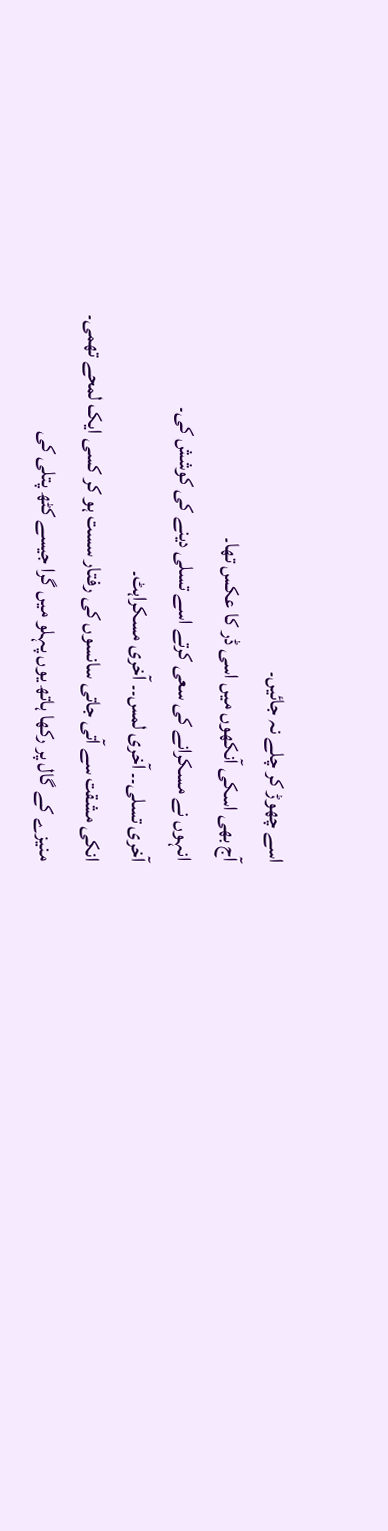اسے چھوڑ کر چلے نہ جائیں۔
آج بھی اسکی آنکھوں میں اسی ڈر کا عکس تھا۔
انہوں نے مسکرانے کی سعی کرتے اسے تسلی دینے کی کوشش کی۔
آخری تسلی۔۔ آخری لمس۔۔ آخری مسکراہٹ۔
انکی مشقت سے آتی جاتی سانسوں کی رفتار سست ہو کر کسی ایک لمحے تھمی۔
منیزے کے گال پر رکھا ہاتھ یوں پہلو میں گرا جیسے کٹھ پتلی کی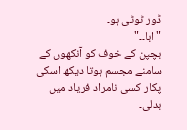ڈور ٹوٹی ہو۔
"ابا۔۔"
بچپن کے خوف کو آنکھوں کے سامنے مجسم ہوتا دیکھ اسکی پکار کسی نامراد فریاد میں بدلی۔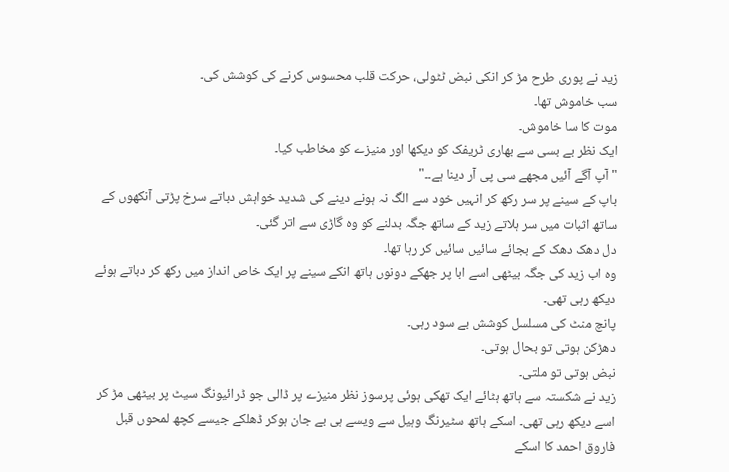زید نے پوری طرح مڑ کر انکی نبض ٹٹولی، حرکت قلب محسوس کرنے کی کوشش کی۔
سب خاموش تھا۔
موت کا سا خاموش۔
ایک نظر بے بسی سے بھاری ٹریفک کو دیکھا اور منیزے کو مخاطب کیا۔
" آپ آگے آئیں مجھے سی پی آر دینا ہے۔۔"
باپ کے سینے پر سر رکھ کر انہیں خود سے الگ نہ ہونے دینے کی شدید خواہش دباتے سرخ پڑتی آنکھوں کے ساتھ اثبات میں سر ہلاتے زید کے ساتھ جگہ بدلنے کو وہ گاڑی سے اتر گئی۔
دل دھک دھک کے بجائے سائیں سائیں کر رہا تھا۔
وہ اب زید کی جگہ بیٹھی اسے ابا پر جھکے دونوں ہاتھ انکے سینے پر ایک خاص انداز میں رکھ کر دباتے ہوئے دیکھ رہی تھی۔
پانچ منٹ کی مسلسل کوشش بے سود رہی۔
دھڑکن ہوتی تو بحال ہوتی۔
نبض ہوتی تو ملتی۔
زید نے شکستہ سے ہاتھ ہٹائے ایک تھکی ہوئی پرسوز نظر منیزے پر ڈالی جو ڈرائیونگ سیٹ پر بیٹھی مڑ کر اسے دیکھ رہی تھی۔ اسکے ہاتھ سٹیرنگ وہیل سے ویسے ہی بے جان ہوکر ڈھلکے جیسے کچھ لمحوں قبل فاروق احمد کا اسکے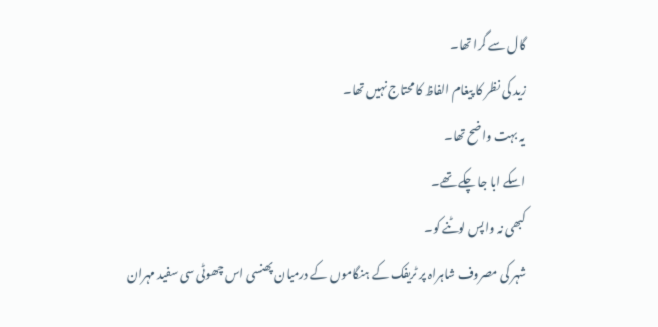گال سے گرا تھا۔
زید کی نظر کا پیغام الفاظ کا محتاج نہیں تھا۔
یہ بہت واضح تھا۔
اسکے ابا جا چکے تھے۔
کبھی نہ واپس لوٹنے کو۔
شہر کی مصروف شاہراہ پر ٹریفک کے ہنگاموں کے درمیان پھنسی اس چھوٹی سی سفید مہران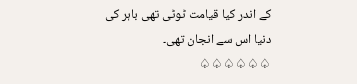کے اندر کیا قیامت ٹوٹی تھی باہر کی دنیا اس سے انجان تھی۔
♤♤♤♤♤♤